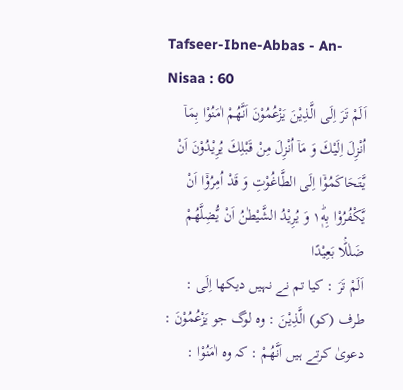Tafseer-Ibne-Abbas - An-Nisaa : 60
اَلَمْ تَرَ اِلَى الَّذِیْنَ یَزْعُمُوْنَ اَنَّهُمْ اٰمَنُوْا بِمَاۤ اُنْزِلَ اِلَیْكَ وَ مَاۤ اُنْزِلَ مِنْ قَبْلِكَ یُرِیْدُوْنَ اَنْ یَّتَحَاكَمُوْۤا اِلَى الطَّاغُوْتِ وَ قَدْ اُمِرُوْۤا اَنْ یَّكْفُرُوْا بِهٖ١ؕ وَ یُرِیْدُ الشَّیْطٰنُ اَنْ یُّضِلَّهُمْ ضَلٰلًۢا بَعِیْدًا
اَلَمْ تَرَ : کیا تم نے نہیں دیکھا اِلَى : طرف (کو) الَّذِيْنَ : وہ لوگ جو يَزْعُمُوْنَ : دعویٰ کرتے ہیں اَنَّھُمْ : کہ وہ اٰمَنُوْا :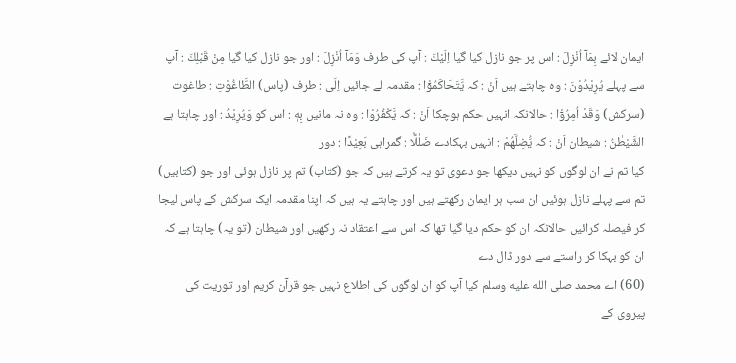ایمان لائے بِمَآ اُنْزِلَ : اس پر جو نازل کیا گیا اِلَيْكَ : آپ کی طرف وَمَآ اُنْزِلَ : اور جو نازل کیا گیا مِنْ قَبْلِكَ : آپ سے پہلے يُرِيْدُوْنَ : وہ چاہتے ہیں اَنْ : کہ يَّتَحَاكَمُوْٓا : مقدمہ لے جائیں اِلَى : طرف (پاس) الطَّاغُوْتِ : طاغوت (سرکش) وَقَدْ اُمِرُوْٓا : حالانکہ انہیں حکم ہوچکا اَنْ : کہ يَّكْفُرُوْا : وہ نہ مانیں بِهٖ : اس کو وَيُرِيْدُ : اور چاہتا ہے الشَّيْطٰنُ : شیطان اَنْ : کہ يُّضِلَّھُمْ : انہیں بہکادے ضَلٰلًۢا : گمراہی بَعِيْدًا : دور
کیا تم نے ان لوگوں کو نہیں دیکھا جو دعوی تو یہ کرتے ہیں کہ جو (کتاب) تم پر نازل ہوئی اور جو (کتابیں) تم سے پہلے نازل ہوئیں ان سب ہر ایمان رکھتے ہیں اور چاہتے یہ ہیں کہ اپنا مقدمہ ایک سرکش کے پاس لیجا کر فیصلہ کرائیں حالانکہ ان کو حکم دیا گیا تھا کہ اس سے اعتقاد نہ رکھیں اور شیطان (تو یہ) چاہتا ہے کہ ان کو بہکا کر راستے سے دور ڈال دے
(60) اے محمد صلى الله عليه وسلم کیا آپ کو ان لوگوں کی اطلاع نہیں جو قرآن کریم اور توریت کی پیروی کے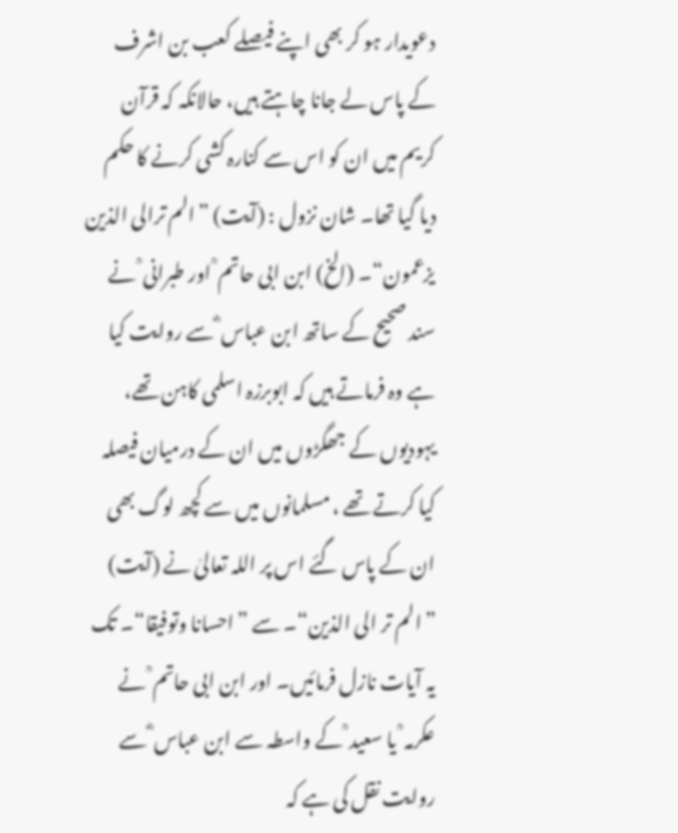دعویدار ہو کر بھی اپنے فیصلے کعب بن اشرف کے پاس لے جانا چاہتے ہیں، حالانکہ کہ قرآن کریم میں ان کو اس سے کنارہ کشی کرنے کا حکم دیا گیا تھا۔ شان نزول : (آیت) ”الم ترالی الذین یزعمون“۔ (الخ) ابن ابی حاتم ؒ اور طبرانی ؒ نے سند صحیح کے ساتھ ابن عباس ؓ سے روایت کیا ہے وہ فرماتے ہیں کہ ابوبرزہ اسلمی کاہن تھے، یہودیوں کے جھگڑوں میں ان کے درمیان فیصلہ کیا کرتے تھے ، مسلمانوں میں سے کچھ لوگ بھی ان کے پاس گئے اس پر اللہ تعالیٰ نے (آیت) ”الم تر الی الذین“۔ سے ”احسانا وتوفیقا“۔ تک یہ آیات نازل فرمائیں۔ اور ابن ابی حاتم ؒ نے عکرمہ ؒ یا سعید ؒ کے واسطہ سے ابن عباس ؓ سے روایت نقل کی ہے کہ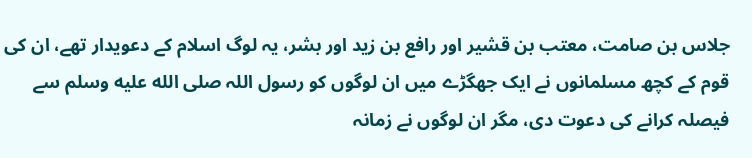جلاس بن صامت، معتب بن قشیر اور رافع بن زید اور بشر، یہ لوگ اسلام کے دعویدار تھے، ان کی قوم کے کچھ مسلمانوں نے ایک جھگڑے میں ان لوگوں کو رسول اللہ صلى الله عليه وسلم سے فیصلہ کرانے کی دعوت دی، مگر ان لوگوں نے زمانہ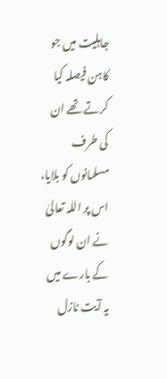جاہلیت میں جو کاہن فیصلہ کیا کرتے تھے ان کی طرف مسلمانوں کو بلایا، اس پر اللہ تعالیٰ نے ان لوگوں کے بارے میں یہ آیت نازل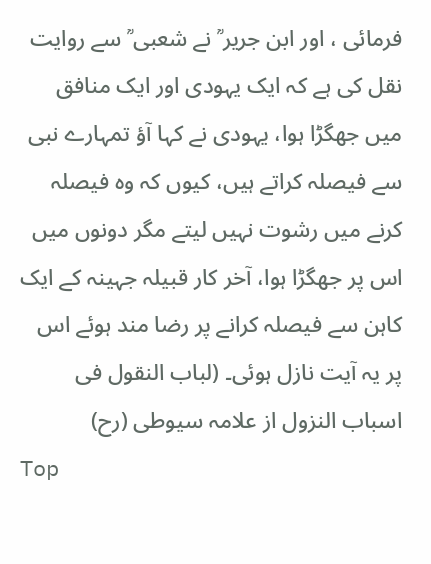فرمائی ، اور ابن جریر ؒ نے شعبی ؒ سے روایت نقل کی ہے کہ ایک یہودی اور ایک منافق میں جھگڑا ہوا، یہودی نے کہا آؤ تمہارے نبی سے فیصلہ کراتے ہیں، کیوں کہ وہ فیصلہ کرنے میں رشوت نہیں لیتے مگر دونوں میں اس پر جھگڑا ہوا، آخر کار قبیلہ جہینہ کے ایک کاہن سے فیصلہ کرانے پر رضا مند ہوئے اس پر یہ آیت نازل ہوئی۔ (لباب النقول فی اسباب النزول از علامہ سیوطی (رح)
Top